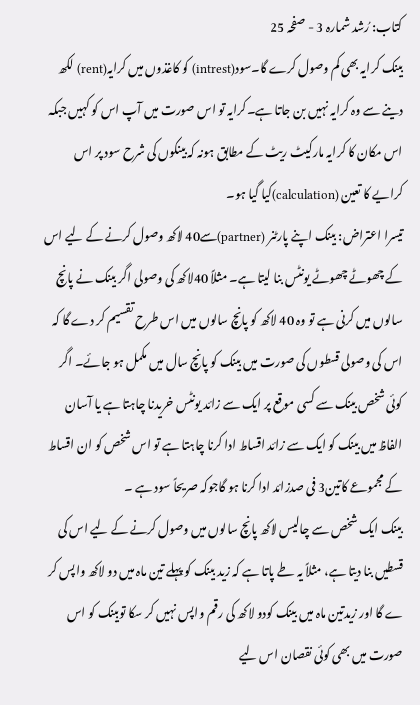کتاب: رُشد شمارہ 3 - صفحہ 25
بینک کرایہ بھی کم وصول کرے گا۔سود(intrest) کو کاغذوں میں کرایہ(rent) لکھ دینے سے وہ کرایہ نہیں بن جاتا ہے۔کرایہ تو اس صورت میں آپ اس کو کہیں جبکہ اس مکان کا کرایہ مارکیٹ ریٹ کے مطابق ہونہ کہ بینکوں کی شرح سود پر اس کرایے کا تعین (calculation)کیا گیا ہو۔
تیسرا اعتراض: بینک اپنے پارٹنر (partner)سے40 لاکھ وصول کرنے کے لیے اس کے چھوٹے چھوٹے یونٹس بنا لیتا ہے۔ مثلاً 40لاکھ کی وصولی اگر بینک نے پانچ سالوں میں کرنی ہے تو وہ 40 لاکھ کو پانچ سالوں میں اس طرح تقسیم کر دے گا کہ اس کی وصولی قسطوں کی صورت میں بینک کو پانچ سال میں مکمل ہو جائے۔ اگر کوئی شخص بینک سے کسی موقع پر ایک سے زائد یونٹس خریدنا چاہتا ہے یا آسان الفاظ میں بینک کو ایک سے زائد اقساط ادا کرنا چاہتا ہے تو اس شخص کو ان اقساط کے مجموعے کاتین3 فی صدزائد ادا کرنا ہو گاجوکہ صریحاً سود ہے ۔
بینک ایک شخص سے چالیس لاکھ پانچ سالوں میں وصول کرنے کے لیے اس کی قسطیں بنا دیتا ہے، مثلاً یہ طے پاتا ہے کہ زید بینک کو پہلے تین ماہ میں دو لاکھ واپس کر ے گا اور زیدتین ماہ میں بینک کودو لاکھ کی رقم واپس نہیں کر سکا توبینک کو اس صورت میں بھی کوئی نقصان اس لیے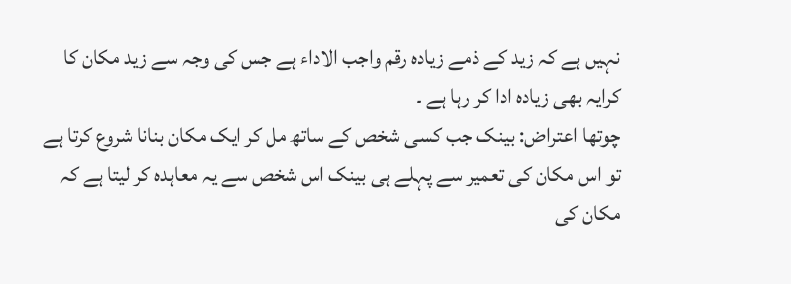نہیں ہے کہ زید کے ذمے زیادہ رقم واجب الاداء ہے جس کی وجہ سے زید مکان کا کرایہ بھی زیادہ ادا کر رہا ہے ۔
چوتھا اعتراض: بینک جب کسی شخص کے ساتھ مل کر ایک مکان بنانا شروع کرتا ہے تو اس مکان کی تعمیر سے پہلے ہی بینک اس شخص سے یہ معاہدہ کر لیتا ہے کہ مکان کی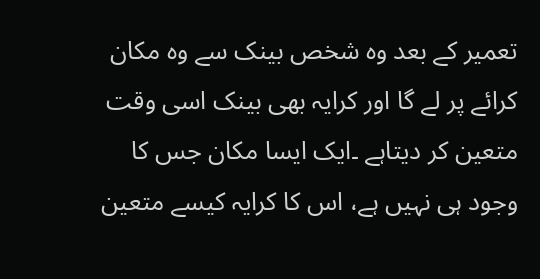تعمیر کے بعد وہ شخص بینک سے وہ مکان کرائے پر لے گا اور کرایہ بھی بینک اسی وقت متعین کر دیتاہے ۔ایک ایسا مکان جس کا وجود ہی نہیں ہے، اس کا کرایہ کیسے متعین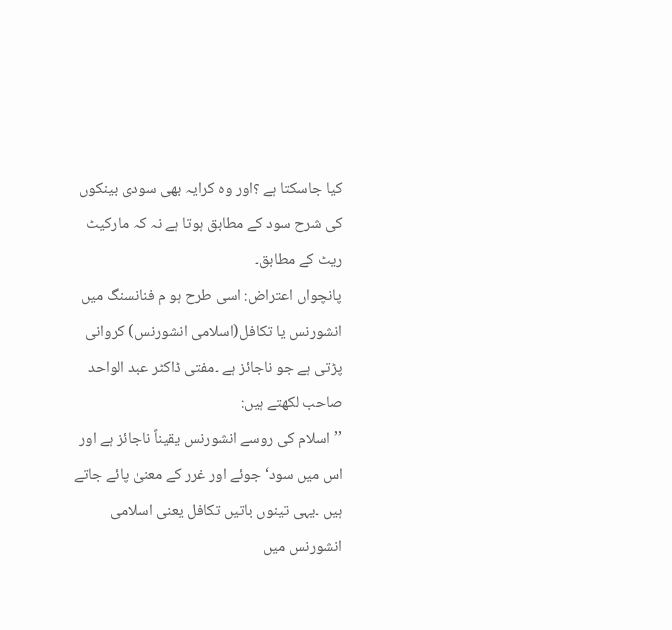کیا جاسکتا ہے ؟اور وہ کرایہ بھی سودی بینکوں کی شرح سود کے مطابق ہوتا ہے نہ کہ مارکیٹ ریٹ کے مطابق۔
پانچواں اعتراض: اسی طرح ہو م فنانسنگ میں انشورنس یا تکافل(اسلامی انشورنس) کروانی پڑتی ہے جو ناجائز ہے ۔مفتی ڈاکٹر عبد الواحد صاحب لکھتے ہیں:
’’اسلام کی روسے انشورنس یقیناً ناجائز ہے اور اس میں سود‘ جوئے اور غرر کے معنیٰ پائے جاتے ہیں ۔یہی تینوں باتیں تکافل یعنی اسلامی انشورنس میں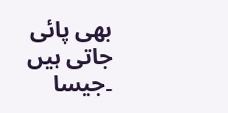بھی پائی جاتی ہیں ۔جیسا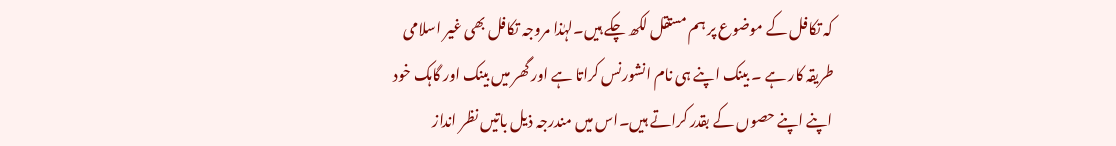کہ تکافل کے موضوع پر ہم مستقل لکھ چکے ہیں۔لہٰذا مروجہ تکافل بھی غیر اسلامی طریقہ کار ہے ۔ بینک اپنے ہی نام انشورنس کراتا ہے اور گھر میں بینک اور گاہک خود اپنے اپنے حصوں کے بقدر کراتے ہیں۔اس میں مندرجہ ذیل باتیں نظر انداز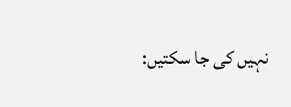نہیں کی جا سکتیں: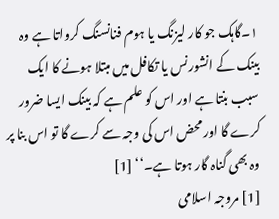۱۔گاہک جو کار لیزنگ یا ہوم فنانسنگ کرواتا ہے وہ بینک کے انشورنس یا تکافل میں مبتلا ہونے کا ایک سبب بنتا ہے اور اس کو علم ہے کہ بینک ایسا ضرور کرے گا اور محض اس کی وجہ سے کرے گا تو اس بنا پر وہ بھی گناہ گار ہوتا ہے۔‘‘ [1]
[1] مروجہ اسلامی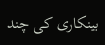بینکاری کی چند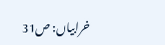خرابیاں: ص31